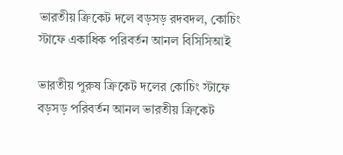ভারতীয় ক্রিকেট দলে বড়সড় রদবদল, কোচিং স্টাফে একাধিক পরিবর্তন আনল বিসিসিআই

ভারতীয় পুরুষ ক্রিকেট দলের কোচিং স্টাফে বড়সড় পরিবর্তন আনল ভারতীয় ক্রিকেট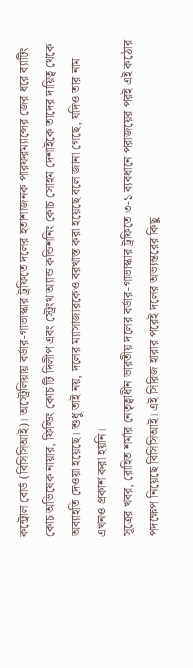কন্ট্রোল বোর্ড (বিসিসিআই)। অস্ট্রেলিয়ায় বর্ডার-গাভাস্কার ট্রফিতে দলের হতাশাজনক পারফরম্যান্সের জের ধরে ব্যাটিং কোচ অভিষেক নায়ার, ফিল্ডিং কোচ টি দিলীপ এবং স্ট্রেংথ অ্যান্ড কন্ডিশনিং কোচ সোহম দেশাইকে তাদের দায়িত্ব থেকে অব্যাহতি দেওয়া হয়েছে। শুধু তাই নয়, দলের ম্যাসাজারকেও বরখাস্ত করা হয়েছে বলে জানা গেছে, যদিও তার নাম এখনও প্রকাশ করা হয়নি।
সূত্রের খবর, রোহিত শর্মার নেতৃত্বাধীন ভারতীয় দলের বর্ডার-গাভাস্কার ট্রফিতে ৩-১ ব্যবধানে পরাজয়ের পরই এই কঠোর পদক্ষেপ নিয়েছে বিসিসিআই। এই সিরিজ হারার পরেই দলের অভ্যন্তরের কিছু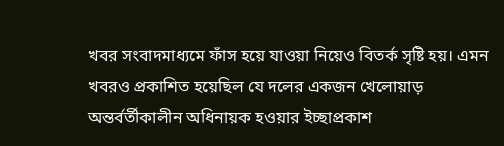খবর সংবাদমাধ্যমে ফাঁস হয়ে যাওয়া নিয়েও বিতর্ক সৃষ্টি হয়। এমন খবরও প্রকাশিত হয়েছিল যে দলের একজন খেলোয়াড় অন্তর্বর্তীকালীন অধিনায়ক হওয়ার ইচ্ছাপ্রকাশ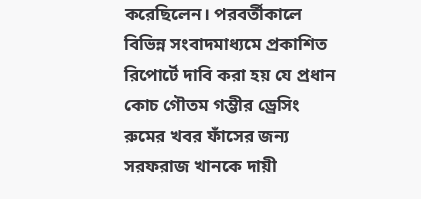করেছিলেন। পরবর্তীকালে বিভিন্ন সংবাদমাধ্যমে প্রকাশিত রিপোর্টে দাবি করা হয় যে প্রধান কোচ গৌতম গম্ভীর ড্রেসিং রুমের খবর ফাঁসের জন্য সরফরাজ খানকে দায়ী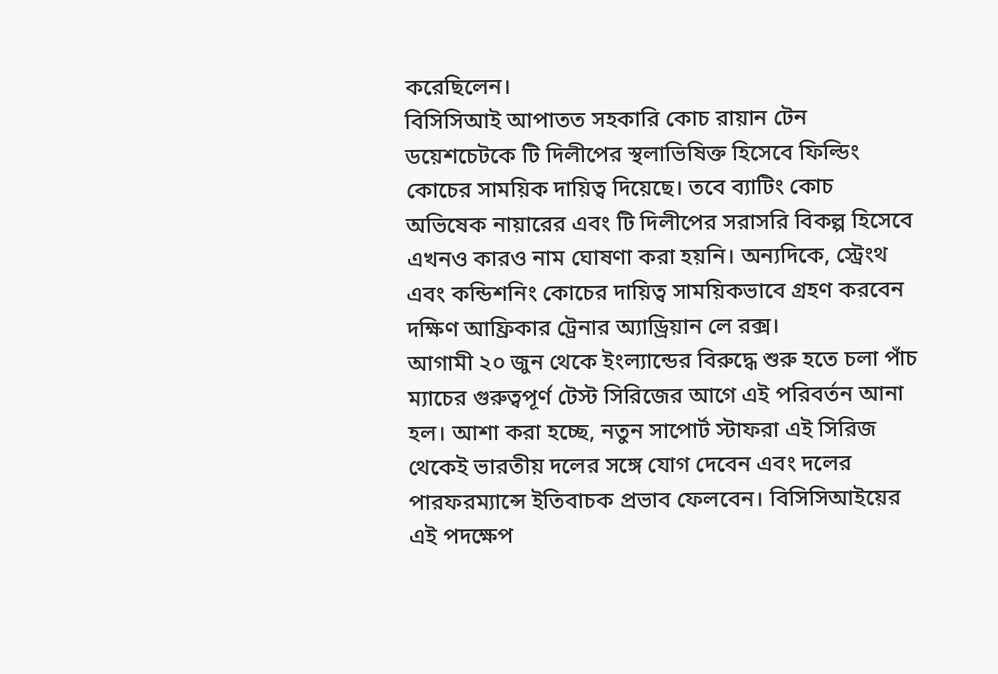করেছিলেন।
বিসিসিআই আপাতত সহকারি কোচ রায়ান টেন ডয়েশচেটকে টি দিলীপের স্থলাভিষিক্ত হিসেবে ফিল্ডিং কোচের সাময়িক দায়িত্ব দিয়েছে। তবে ব্যাটিং কোচ অভিষেক নায়ারের এবং টি দিলীপের সরাসরি বিকল্প হিসেবে এখনও কারও নাম ঘোষণা করা হয়নি। অন্যদিকে, স্ট্রেংথ এবং কন্ডিশনিং কোচের দায়িত্ব সাময়িকভাবে গ্রহণ করবেন দক্ষিণ আফ্রিকার ট্রেনার অ্যাড্রিয়ান লে রক্স।
আগামী ২০ জুন থেকে ইংল্যান্ডের বিরুদ্ধে শুরু হতে চলা পাঁচ ম্যাচের গুরুত্বপূর্ণ টেস্ট সিরিজের আগে এই পরিবর্তন আনা হল। আশা করা হচ্ছে, নতুন সাপোর্ট স্টাফরা এই সিরিজ থেকেই ভারতীয় দলের সঙ্গে যোগ দেবেন এবং দলের পারফরম্যান্সে ইতিবাচক প্রভাব ফেলবেন। বিসিসিআইয়ের এই পদক্ষেপ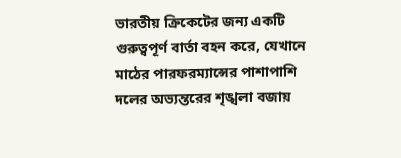ভারতীয় ক্রিকেটের জন্য একটি গুরুত্বপূর্ণ বার্তা বহন করে, যেখানে মাঠের পারফরম্যান্সের পাশাপাশি দলের অভ্যন্তরের শৃঙ্খলা বজায়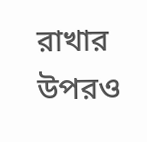রাখার উপরও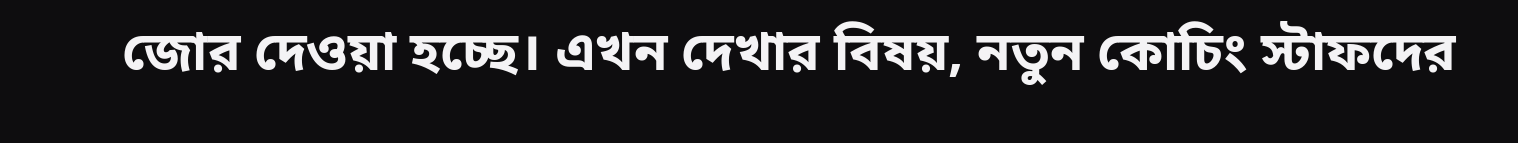জোর দেওয়া হচ্ছে। এখন দেখার বিষয়, নতুন কোচিং স্টাফদের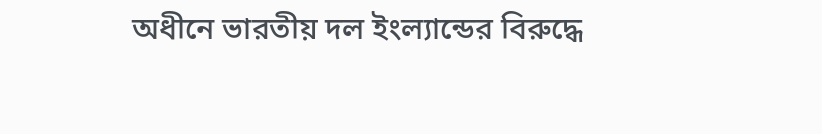অধীনে ভারতীয় দল ইংল্যান্ডের বিরুদ্ধে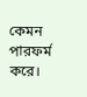কেমন পারফর্ম করে।